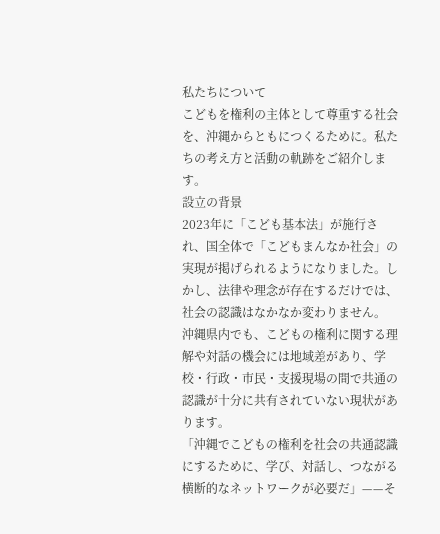私たちについて
こどもを権利の主体として尊重する社会を、沖縄からともにつくるために。私たちの考え方と活動の軌跡をご紹介します。
設立の背景
2023年に「こども基本法」が施行され、国全体で「こどもまんなか社会」の実現が掲げられるようになりました。しかし、法律や理念が存在するだけでは、社会の認識はなかなか変わりません。
沖縄県内でも、こどもの権利に関する理解や対話の機会には地域差があり、学校・行政・市民・支援現場の間で共通の認識が十分に共有されていない現状があります。
「沖縄でこどもの権利を社会の共通認識にするために、学び、対話し、つながる横断的なネットワークが必要だ」——そ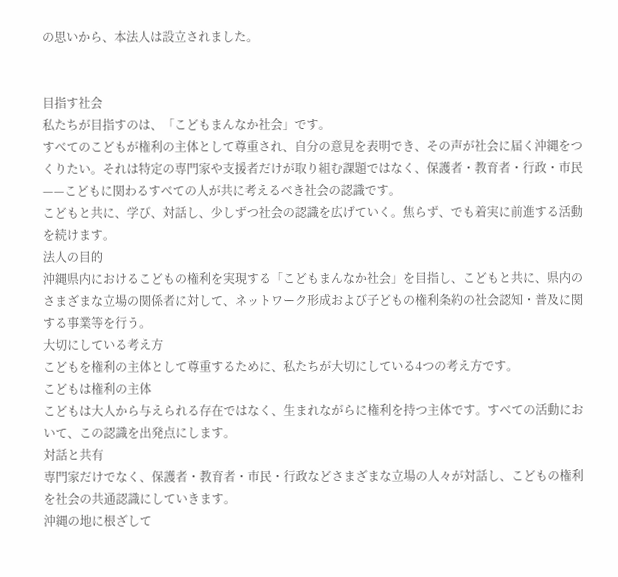の思いから、本法人は設立されました。


目指す社会
私たちが目指すのは、「こどもまんなか社会」です。
すべてのこどもが権利の主体として尊重され、自分の意見を表明でき、その声が社会に届く沖縄をつくりたい。それは特定の専門家や支援者だけが取り組む課題ではなく、保護者・教育者・行政・市民——こどもに関わるすべての人が共に考えるべき社会の認識です。
こどもと共に、学び、対話し、少しずつ社会の認識を広げていく。焦らず、でも着実に前進する活動を続けます。
法人の目的
沖縄県内におけるこどもの権利を実現する「こどもまんなか社会」を目指し、こどもと共に、県内のさまざまな立場の関係者に対して、ネットワーク形成および子どもの権利条約の社会認知・普及に関する事業等を行う。
大切にしている考え方
こどもを権利の主体として尊重するために、私たちが大切にしている4つの考え方です。
こどもは権利の主体
こどもは大人から与えられる存在ではなく、生まれながらに権利を持つ主体です。すべての活動において、この認識を出発点にします。
対話と共有
専門家だけでなく、保護者・教育者・市民・行政などさまざまな立場の人々が対話し、こどもの権利を社会の共通認識にしていきます。
沖縄の地に根ざして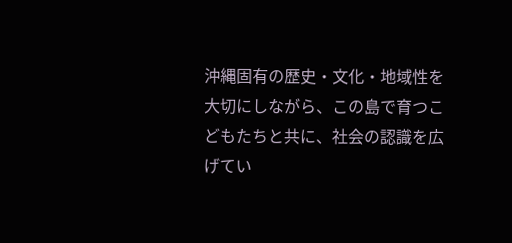沖縄固有の歴史・文化・地域性を大切にしながら、この島で育つこどもたちと共に、社会の認識を広げてい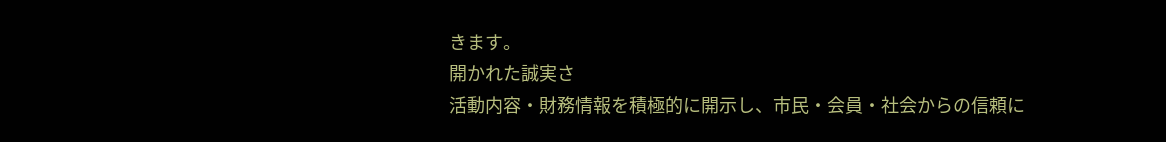きます。
開かれた誠実さ
活動内容・財務情報を積極的に開示し、市民・会員・社会からの信頼に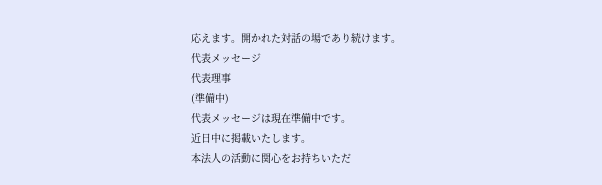応えます。開かれた対話の場であり続けます。
代表メッセージ
代表理事
(準備中)
代表メッセージは現在準備中です。
近日中に掲載いたします。
本法人の活動に関心をお持ちいただ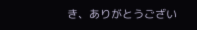き、ありがとうござい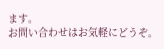ます。
お問い合わせはお気軽にどうぞ。